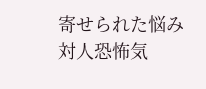寄せられた悩み
対人恐怖気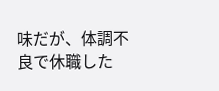味だが、体調不良で休職した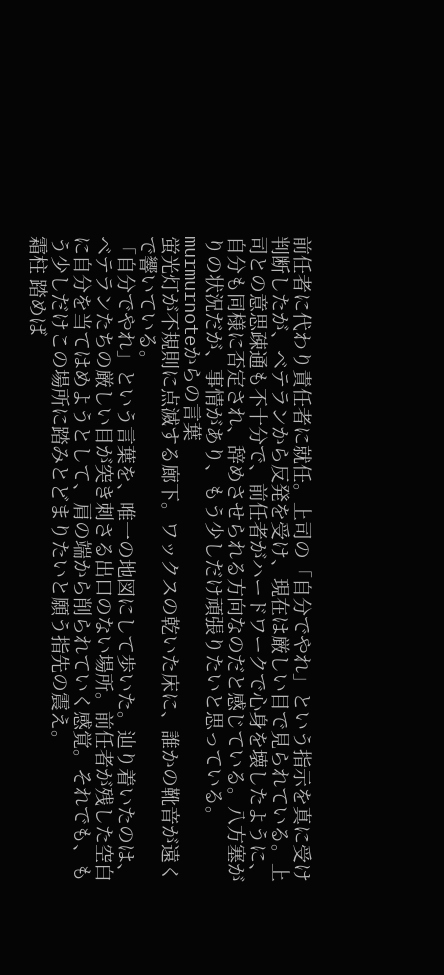前任者に代わり責任者に就任。上司の「自分でやれ」という指示を真に受け判断したが、ベテランから反発を受け、現在は厳しい目で見られている。上司との意思疎通も不十分で、前任者がハードワークで心身を壊したように、自分も同様に否定され、辞めさせられる方向なのだと感じている。八方塞がりの状況だが、事情があり、もう少しだけ頑張りたいと思っている。
murmurnoteからの言葉
蛍光灯が不規則に点滅する廊下。ワックスの乾いた床に、誰かの靴音が遠くで響いている。
「自分でやれ」という言葉を、唯一の地図にして歩いた。辿り着いたのは、ベテランたちの厳しい目が突き刺さる出口のない場所。前任者が残した空白に自分を当てはめようとして、肩の端から削られていく感覚。それでも、もう少しだけこの場所に踏みとどまりたいと願う指先の震え。
霜柱 踏めば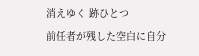消えゆく 跡ひとつ
前任者が残した空白に自分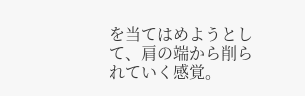を当てはめようとして、肩の端から削られていく感覚。